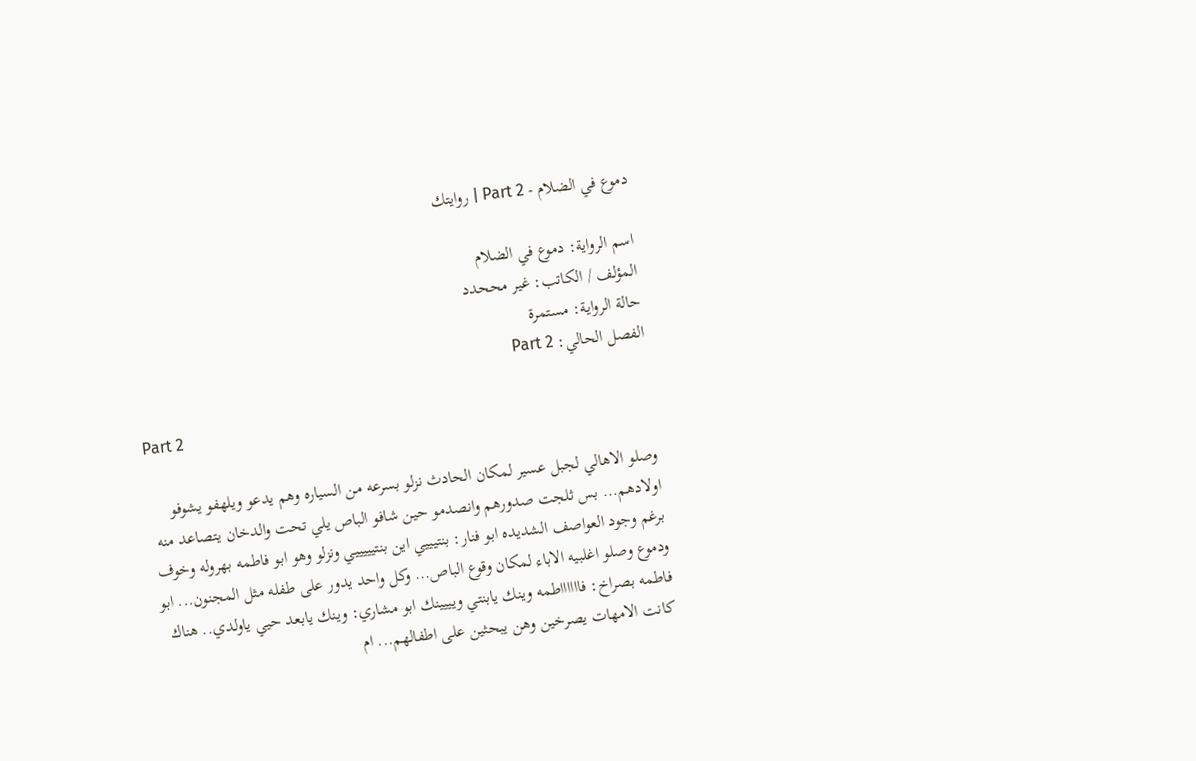دموع في الضلام - Part 2 | روايتك

اسم الرواية: دموع في الضلام
المؤلف / الكاتب: غير مححدد
حالة الرواية: مستمرة
الفصل الحالي: Part 2

Part 2

وصلو الاهالي لجبل عسير لمكان الحادث نزلو بسرعه من السياره وهم يدعو ويلهفو يشوفو اولادهم... بس ثلجت صدورهم وانصدمو حين شافو الباص يلي تحت والدخان يتصاعد منه برغم وجود العواصف الشديده ابو فنار: بنتيييي اين بنتيييييي ونزلو وهو ابو فاطمه بهروله وخوف ودموع وصلو اغلبيه الاباء لمكان وقوع الباص... وكل واحد يدور على طفله مثل المجنون... ابو فاطمه بصراخ: فااااااطمه وينك يابنتي ويييينك ابو مشاري: وينك يابعد حيي ياولدي.. هناك كانت الامهات يصرخين وهن يبحثين على اطفالهم... ام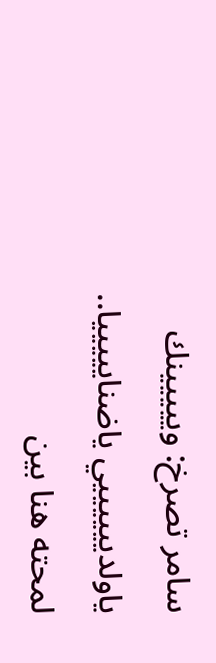سامر تصرخ: وييييينك ياولدييييييي ياضنايييييا.. لمحته هنا بين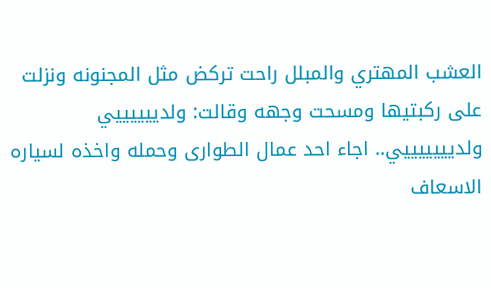العشب المهتري والمبلل راحت تركض مثل المجنونه ونزلت على ركبتيها ومسحت وجهه وقالت: ولدييييييي ولديييييييي.. اجاء احد عمال الطوارى وحمله واخذه لسياره الاسعاف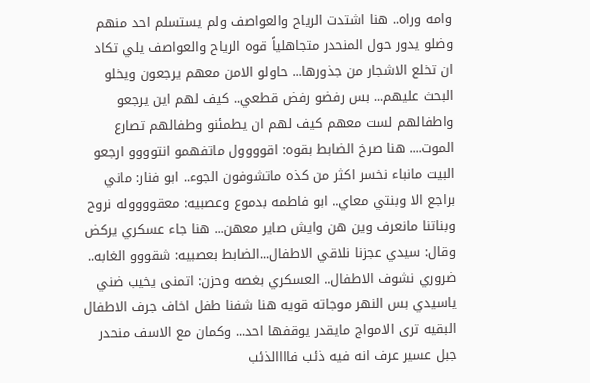وامه وراه.. هنا اشتدت الرياح والعواصف ولم يستسلم احد منهم وضلو يدور حول المنحدر متجاهلياً قوه الرياح والعواصف يلي تكاد ان تخلع الاشجار من جذورها... حاولو الامن معهم يرجعون ويخلو البحث عليهم... بس رفضو رفض قطعي.. كيف لهم اين يرجعو واطفالهم لست معهم كيف لهم ان يطمئنو وطفالهم تصارع الموت.... هنا صرخ الضابط بقوه: اقوووول ماتفهمو انتوووو ارجعو البيت مانباء نخسر اكثر من كذه ماتشوفون الجوء.. ابو فنار: ماني براجع الا وبنتي معاي.. ابو فاطمه بدموع وعصبيه: معقووووله نروح وبناتنا مانعرف وين هن وايش صاير معهن... هنا جاء عسكري يركض وقال: سيدي عجزنا نلاقي الاطفال...الضابط بعصبيه: شقووو الغابه.. ضروري نشوف الاطفال.. العسكري بغصه وحزن: اتمنى يخيب ضني ياسيدي بس النهر موجاته قويه هنا شفنا طفل اخاف جرف الاطفال البقيه ترى الامواج مايقدر يوقفها احد... وكمان مع الاسف منحدر جبل عسير عرف انه فيه ذئب فاااالذئب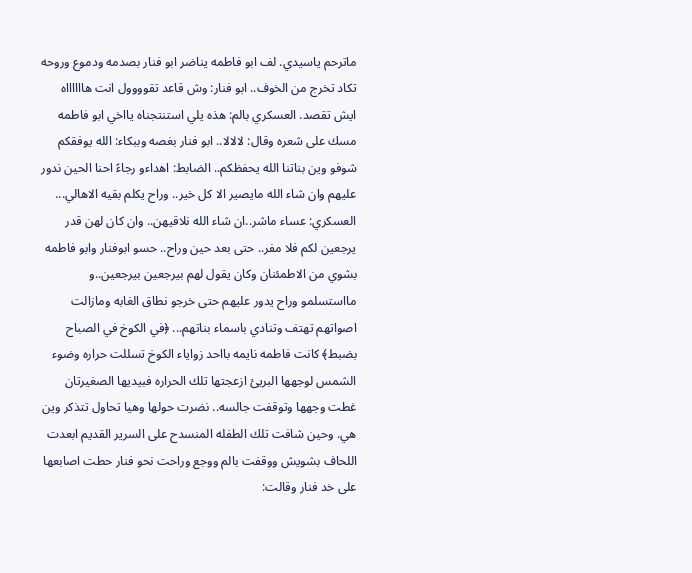ماترحم ياسيدي. لف ابو فاطمه يناضر ابو فنار بصدمه ودموع وروحه تكاد تخرج من الخوف.. ابو فنار: وش قاعد تقوووول انت هااااااه ايش تقصد. العسكري بالم: هذه يلي استنتجناه يااخي ابو فاطمه مسك على شعره وقال: لالالا.. ابو فنار بغصه وببكاء: الله يوفقكم شوفو وين بناتنا الله يحفظكم.. الضابط: اهداءو رجاءً احنا الحين ندور عليهم وان شاء الله مايصير الا كل خير.. وراح يكلم بقيه الاهالي... العسكري: عساء ماشر..ان شاء الله نلاقيهن.. وان كان لهن قدر يرجعين لكم فلا مفر.. حتى بعد حين وراح.. حسو ابوفنار وابو فاطمه بشوي من الاطمئنان وكان يقول لهم بيرجعين بيرجعين..و مااستسلمو وراح يدور عليهم حتى خرجو نطاق الغابه ومازالت اصواتهم تهتف وتنادي باسماء بناتهم... ﴿في الكوخ في الصباح بضبط﴾ كانت فاطمه نايمه بااحد زواياء الكوخ تسللت حراره وضوء الشمس لوجهها البريئ ازعجتها تلك الحراره فبيديها الصغيرتان غطت وجهها وتوقفت جالسه.. نضرت حولها وهيا تحاول تتذكر وين هي. وحين شافت تلك الطفله المنسدح على السرير القديم ابعدت اللحاف بشويش ووقفت بالم ووجع وراحت نحو فنار حطت اصابعها على خد فنار وقالت: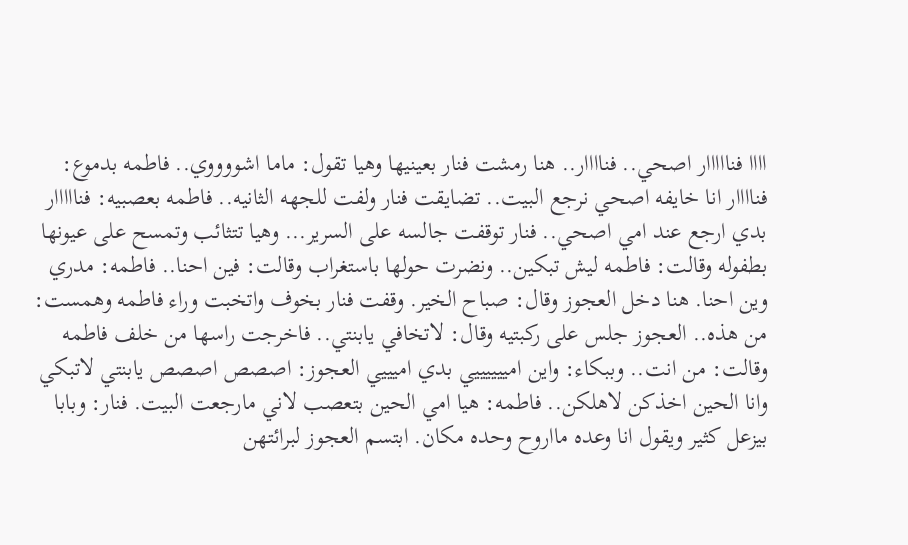اااا فنااااار اصحي.. فناااار.. هنا رمشت فنار بعينيها وهيا تقول: ماما اشووووي.. فاطمه بدموع: فناااار انا خايفه اصحي نرجع البيت.. تضايقت فنار ولفت للجهه الثانيه.. فاطمه بعصبيه: فنااااار بدي ارجع عند امي اصحي.. فنار توقفت جالسه على السرير... وهيا تتثائب وتمسح على عيونها بطفوله وقالت: فاطمه ليش تبكين.. ونضرت حولها باستغراب وقالت: فين احنا.. فاطمه: مدري وين احنا. هنا دخل العجوز وقال: صباح الخير. وقفت فنار بخوف واتخبت وراء فاطمه وهمست: من هذه.. العجوز جلس على ركبتيه وقال: لاتخافي يابنتي.. فاخرجت راسها من خلف فاطمه وقالت: من انت.. وببكاء: واين امييييييي بدي اميييي العجوز: اصصص اصصص يابنتي لاتبكي وانا الحين اخذكن لاهلكن.. فاطمه: هيا امي الحين بتعصب لاني مارجعت البيت. فنار: وبابا بيزعل كثير ويقول انا وعده مااروح وحده مكان. ابتسم العجوز لبرائتهن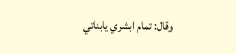وقال: تمام ابشري يابناتي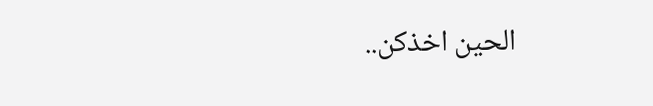الحين اخذكن..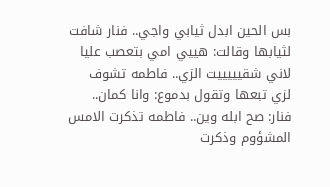بس الحين ابدل ثيابي واجي.. فنار شافت لثيابها وقالت: هييي امي بتعصب عليا لاني شقيييييت الزي.. فاطمه تشوف لزي تبعها وتقول بدموع: وانا كمان.. فنار: صح ابله وين.. فاطمه تذكرت الامس المشؤوم وذكرت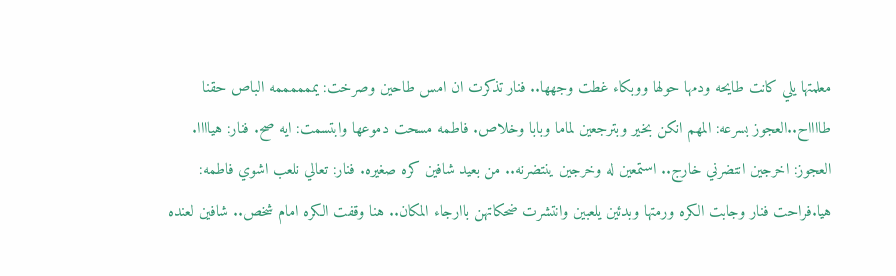معلمتها يلي كانت طايحه ودمها حولها ووبكاء غطت وجهها.. فنار تذكرت ان امس طاحين وصرخت: يممممممه الباص حقنا طااااح..العجوز بسرعه: المهم انكن بخير وبترجعين لماما وبابا وخلاص. فاطمه مسحت دموعها وابتسمت: ايه صح. فنار: هياااا. العجوز: اخرجين انتضرني خارج.. استمعين له وخرجين ينتضرنه.. من بعيد شافين كره صغيره. فنار: تعالي نلعب اشوي فاطمه: هيا.فراحت فنار وجابت الكره ورمتها وبدئين يلعبين وانتشرت ضحكاتهن باارجاء المكان.. هنا وقفت الكره امام شخص.. شافين لعنده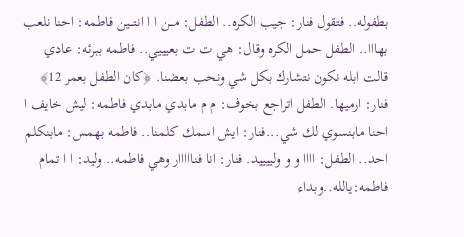بطفوله.. فتقول فنار: جيب الكره.. الطفل: مـــن ا ا انتـــين فاطمه: احنا نلعب بهااا.. الطفل حمل الكره وقال: هي ت ت بعيييي.. فاطمه ببرئه: عادي قالت ابله نكون نتشارك بكل شي ونحب بعضنا. ﴿كان الطفل بعمر 12﴾ فنار: ارميها. الطفل اتراجع بخوف: م م مابدي مابدي فاطمه: ليش خايف ا احنا مابنسوي لك شي...فنار: ايش اسمك كلمنا.. فاطمه بهمس: مابنكلم احد.. الطفل: اااا و و ولييييد. فنار: انا فنااااار وهي فاطمه.. وليد: ا ا تمام فاطمه:يالله..وبداء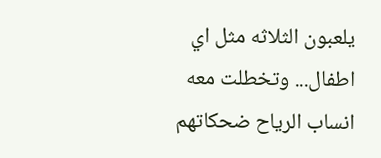يلعبون الثلاثه مثل اي اطفال... وتخطلت معه انساب الرياح ضحكاتهم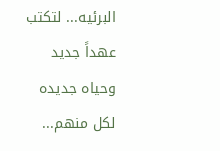البرئيه... لتكتب عهداً جديد وحياه جديده لكل منهم...